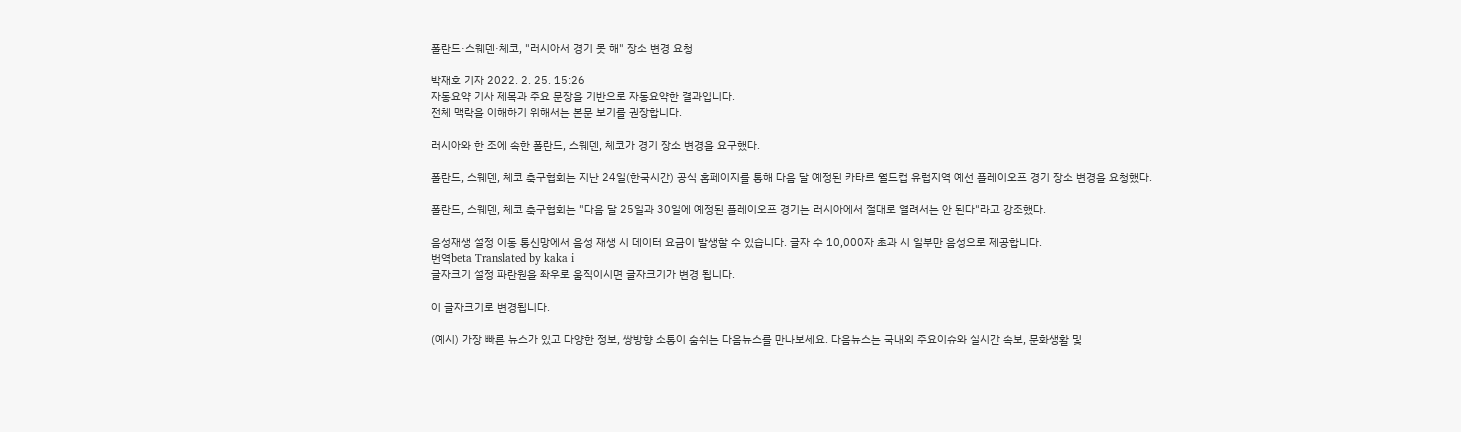폴란드·스웨덴·체코, "러시아서 경기 못 해" 장소 변경 요청

박재호 기자 2022. 2. 25. 15:26
자동요약 기사 제목과 주요 문장을 기반으로 자동요약한 결과입니다.
전체 맥락을 이해하기 위해서는 본문 보기를 권장합니다.

러시아와 한 조에 속한 폴란드, 스웨덴, 체코가 경기 장소 변경을 요구했다.

폴란드, 스웨덴, 체코 축구협회는 지난 24일(한국시간) 공식 홈페이지를 통해 다음 달 예정된 카타르 월드컵 유럽지역 예선 플레이오프 경기 장소 변경을 요청했다.

폴란드, 스웨덴, 체코 축구협회는 "다음 달 25일과 30일에 예정된 플레이오프 경기는 러시아에서 절대로 열려서는 안 된다"라고 강조했다.

음성재생 설정 이동 통신망에서 음성 재생 시 데이터 요금이 발생할 수 있습니다. 글자 수 10,000자 초과 시 일부만 음성으로 제공합니다.
번역beta Translated by kaka i
글자크기 설정 파란원을 좌우로 움직이시면 글자크기가 변경 됩니다.

이 글자크기로 변경됩니다.

(예시) 가장 빠른 뉴스가 있고 다양한 정보, 쌍방향 소통이 숨쉬는 다음뉴스를 만나보세요. 다음뉴스는 국내외 주요이슈와 실시간 속보, 문화생활 및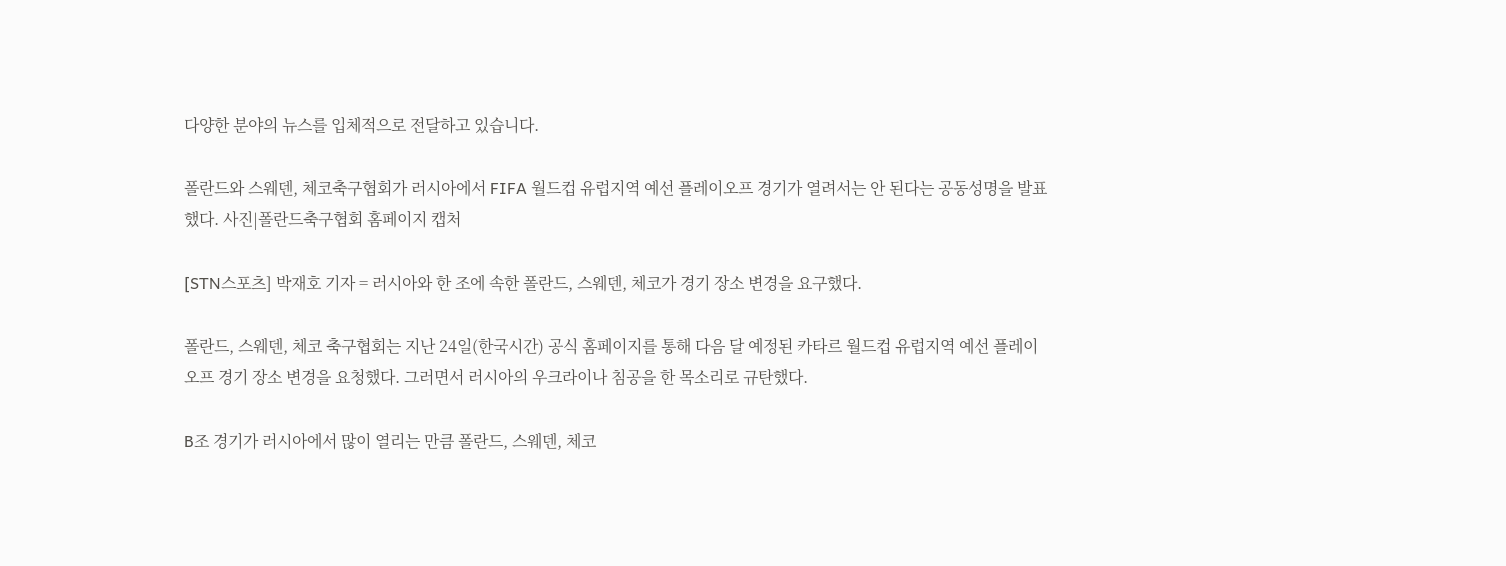다양한 분야의 뉴스를 입체적으로 전달하고 있습니다.

폴란드와 스웨덴, 체코축구협회가 러시아에서 FIFA 월드컵 유럽지역 예선 플레이오프 경기가 열려서는 안 된다는 공동성명을 발표했다. 사진|폴란드축구협회 홈페이지 캡처

[STN스포츠] 박재호 기자 = 러시아와 한 조에 속한 폴란드, 스웨덴, 체코가 경기 장소 변경을 요구했다.

폴란드, 스웨덴, 체코 축구협회는 지난 24일(한국시간) 공식 홈페이지를 통해 다음 달 예정된 카타르 월드컵 유럽지역 예선 플레이오프 경기 장소 변경을 요청했다. 그러면서 러시아의 우크라이나 침공을 한 목소리로 규탄했다.

B조 경기가 러시아에서 많이 열리는 만큼 폴란드, 스웨덴, 체코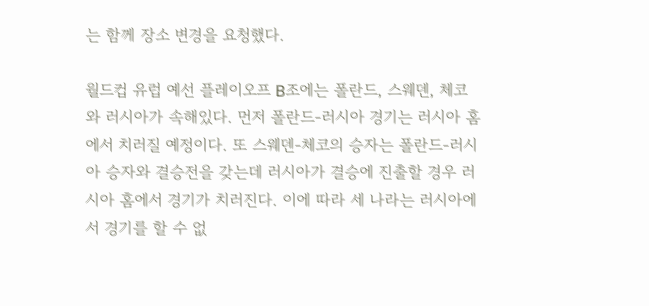는 함께 장소 변경을 요청했다.

월드컵 유럽 예선 플레이오프 B조에는 폴란드, 스웨덴, 체코와 러시아가 속해있다. 먼저 폴란드-러시아 경기는 러시아 홈에서 치러질 예정이다. 또 스웨덴-체코의 승자는 폴란드-러시아 승자와 결승전을 갖는데 러시아가 결승에 진출할 경우 러시아 홈에서 경기가 치러진다. 이에 따라 세 나라는 러시아에서 경기를 할 수 없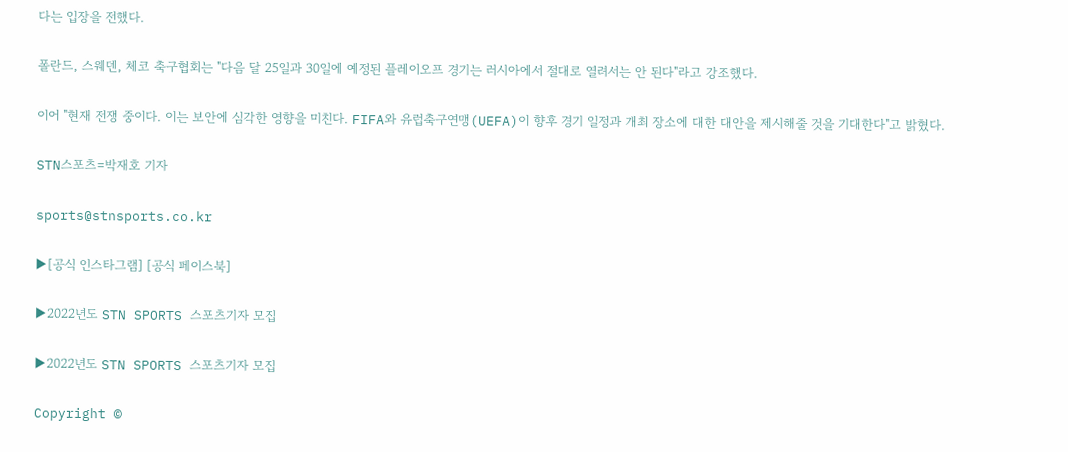다는 입장을 전했다.

폴란드, 스웨덴, 체코 축구협회는 "다음 달 25일과 30일에 예정된 플레이오프 경기는 러시아에서 절대로 열려서는 안 된다"라고 강조했다.

이어 "현재 전쟁 중이다. 이는 보안에 심각한 영향을 미친다. FIFA와 유럽축구연맹(UEFA)이 향후 경기 일정과 개최 장소에 대한 대안을 제시해줄 것을 기대한다"고 밝혔다.

STN스포츠=박재호 기자

sports@stnsports.co.kr

▶[공식 인스타그램] [공식 페이스북]

▶2022년도 STN SPORTS 스포츠기자 모집

▶2022년도 STN SPORTS 스포츠기자 모집

Copyright ©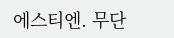에스티엔. 무단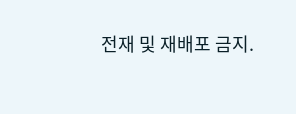전재 및 재배포 금지.